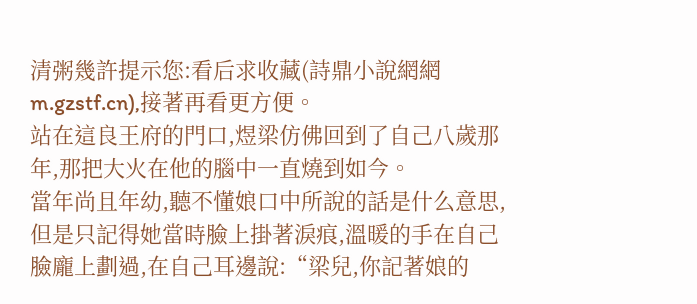清粥幾許提示您:看后求收藏(詩鼎小說網網m.gzstf.cn),接著再看更方便。
站在這良王府的門口,煜梁仿佛回到了自己八歲那年,那把大火在他的腦中一直燒到如今。
當年尚且年幼,聽不懂娘口中所說的話是什么意思,但是只記得她當時臉上掛著淚痕,溫暖的手在自己臉龐上劃過,在自己耳邊說:“梁兒,你記著娘的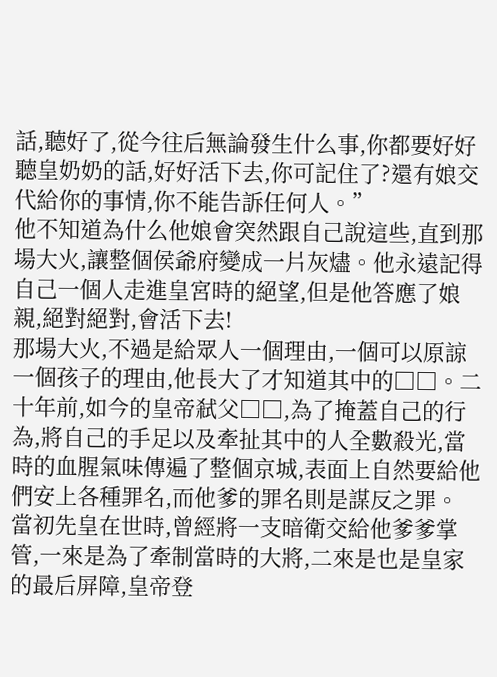話,聽好了,從今往后無論發生什么事,你都要好好聽皇奶奶的話,好好活下去,你可記住了?還有娘交代給你的事情,你不能告訴任何人。”
他不知道為什么他娘會突然跟自己說這些,直到那場大火,讓整個侯爺府變成一片灰燼。他永遠記得自己一個人走進皇宮時的絕望,但是他答應了娘親,絕對絕對,會活下去!
那場大火,不過是給眾人一個理由,一個可以原諒一個孩子的理由,他長大了才知道其中的□□。二十年前,如今的皇帝弒父□□,為了掩蓋自己的行為,將自己的手足以及牽扯其中的人全數殺光,當時的血腥氣味傳遍了整個京城,表面上自然要給他們安上各種罪名,而他爹的罪名則是謀反之罪。
當初先皇在世時,曾經將一支暗衛交給他爹爹掌管,一來是為了牽制當時的大將,二來是也是皇家的最后屏障,皇帝登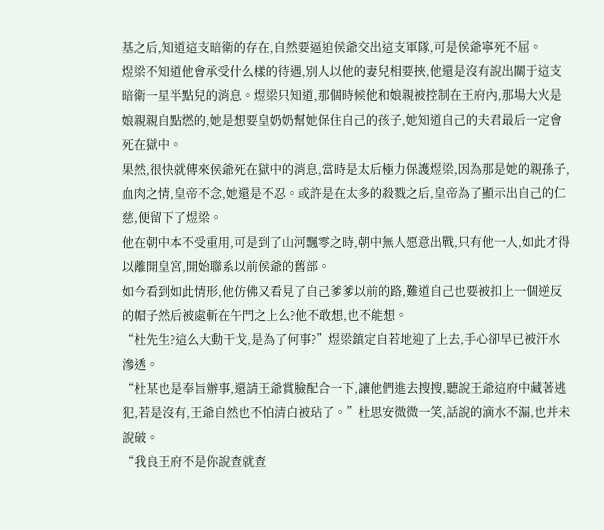基之后,知道這支暗衛的存在,自然要逼迫侯爺交出這支軍隊,可是侯爺寧死不屈。
煜梁不知道他會承受什么樣的待遇,別人以他的妻兒相要挾,他還是沒有說出關于這支暗衛一星半點兒的消息。煜梁只知道,那個時候他和娘親被控制在王府內,那場大火是娘親親自點燃的,她是想要皇奶奶幫她保住自己的孩子,她知道自己的夫君最后一定會死在獄中。
果然,很快就傳來侯爺死在獄中的消息,當時是太后極力保護煜梁,因為那是她的親孫子,血肉之情,皇帝不念,她還是不忍。或許是在太多的殺戮之后,皇帝為了顯示出自己的仁慈,便留下了煜梁。
他在朝中本不受重用,可是到了山河飄零之時,朝中無人愿意出戰,只有他一人,如此才得以離開皇宮,開始聯系以前侯爺的舊部。
如今看到如此情形,他仿佛又看見了自己爹爹以前的路,難道自己也要被扣上一個逆反的帽子然后被處斬在午門之上么?他不敢想,也不能想。
“杜先生?這么大動干戈,是為了何事?”煜梁鎮定自若地迎了上去,手心卻早已被汗水滲透。
“杜某也是奉旨辦事,還請王爺賞臉配合一下,讓他們進去搜搜,聽說王爺這府中藏著逃犯,若是沒有,王爺自然也不怕清白被玷了。”杜思安微微一笑,話說的滴水不漏,也并未說破。
“我良王府不是你說查就查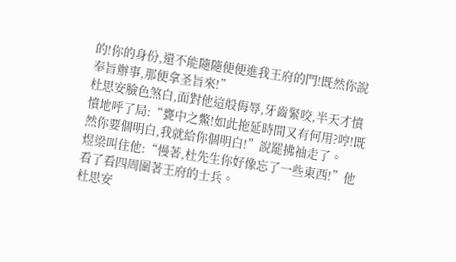的!你的身份,還不能隨隨便便進我王府的門!既然你說奉旨辦事,那便拿圣旨來!”
杜思安臉色煞白,面對他這般侮辱,牙齒緊咬,半天才憤憤地呼了局:“甕中之鱉!如此拖延時間又有何用?哼!既然你要個明白,我就給你個明白!”說罷拂袖走了。
煜梁叫住他:“慢著,杜先生你好像忘了一些東西!”他看了看四周圍著王府的士兵。
杜思安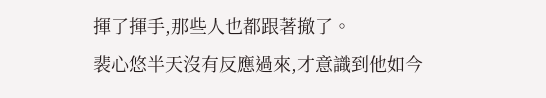揮了揮手,那些人也都跟著撤了。
裴心悠半天沒有反應過來,才意識到他如今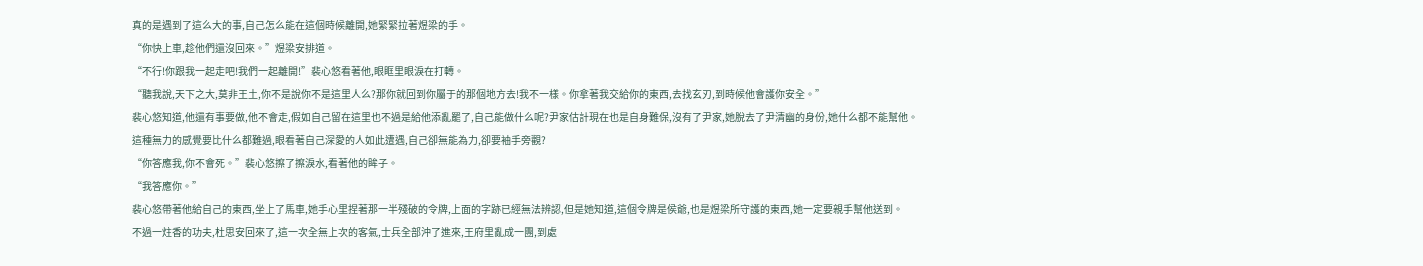真的是遇到了這么大的事,自己怎么能在這個時候離開,她緊緊拉著煜梁的手。
“你快上車,趁他們還沒回來。”煜梁安排道。
“不行!你跟我一起走吧!我們一起離開!”裴心悠看著他,眼眶里眼淚在打轉。
“聽我說,天下之大,莫非王土,你不是說你不是這里人么?那你就回到你屬于的那個地方去!我不一樣。你拿著我交給你的東西,去找玄刃,到時候他會護你安全。”
裴心悠知道,他還有事要做,他不會走,假如自己留在這里也不過是給他添亂罷了,自己能做什么呢?尹家估計現在也是自身難保,沒有了尹家,她脫去了尹清幽的身份,她什么都不能幫他。
這種無力的感覺要比什么都難過,眼看著自己深愛的人如此遭遇,自己卻無能為力,卻要袖手旁觀?
“你答應我,你不會死。”裴心悠擦了擦淚水,看著他的眸子。
“我答應你。”
裴心悠帶著他給自己的東西,坐上了馬車,她手心里捏著那一半殘破的令牌,上面的字跡已經無法辨認,但是她知道,這個令牌是侯爺,也是煜梁所守護的東西,她一定要親手幫他送到。
不過一炷香的功夫,杜思安回來了,這一次全無上次的客氣,士兵全部沖了進來,王府里亂成一團,到處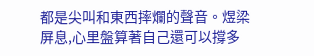都是尖叫和東西摔爛的聲音。煜梁屏息,心里盤算著自己還可以撐多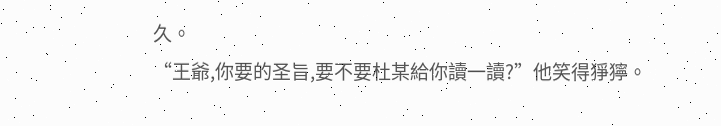久。
“王爺,你要的圣旨,要不要杜某給你讀一讀?”他笑得猙獰。